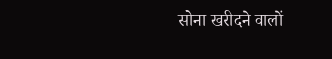सोना खरीदने वालों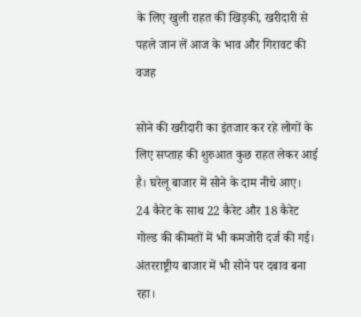के लिए खुली राहत की खिड़की, खरीदारी से पहले जान लें आज के भाव और गिरावट की वजह

सोने की खरीदारी का इंतजार कर रहे लोगों के लिए सप्ताह की शुरुआत कुछ राहत लेकर आई है। घरेलू बाजार में सोने के दाम नीचे आए। 24 कैरेट के साथ 22 कैरेट और 18 कैरेट गोल्ड की कीमतों में भी कमजोरी दर्ज की गई। अंतरराष्ट्रीय बाजार में भी सोने पर दबाव बना रहा।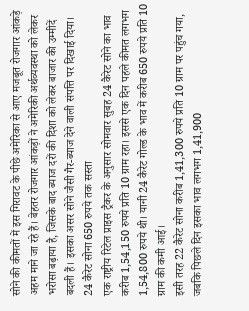सोने की कीमतों में इस गिरावट के पीछे अमेरिका से आए मजबूत रोजगार आंकड़े अहम माने जा रहे हैं। बेहतर रोजगार आंकड़ों ने अमेरिकी अर्थव्यवस्था को लेकर भरोसा बढ़ाया है, जिसके बाद ब्याज दरों की दिशा को लेकर बाजार की उम्मीदें बदली हैं। इसका असर सोने जैसी गैर-ब्याज देने वाली संपत्ति पर दिखाई दिया।
24 कैरेट सोना 650 रुपये तक सस्ता
एक राष्ट्रीय रिटेल प्राइस ट्रैकर के अनुसार सोमवार सुबह 24 कैरेट सोने का भाव करीब 1,54,150 रुपये प्रति 10 ग्राम रहा। इससे एक दिन पहले कीमत लगभग 1,54,800 रुपये थी। यानी 24 कैरेट गोल्ड के भाव में करीब 650 रुपये प्रति 10 ग्राम की कमी आई।
इसी तरह 22 कैरेट सोना करीब 1,41,300 रुपये प्रति 10 ग्राम पर पहुंच गया, जबकि पिछले दिन इसका भाव लगभग 1,41,900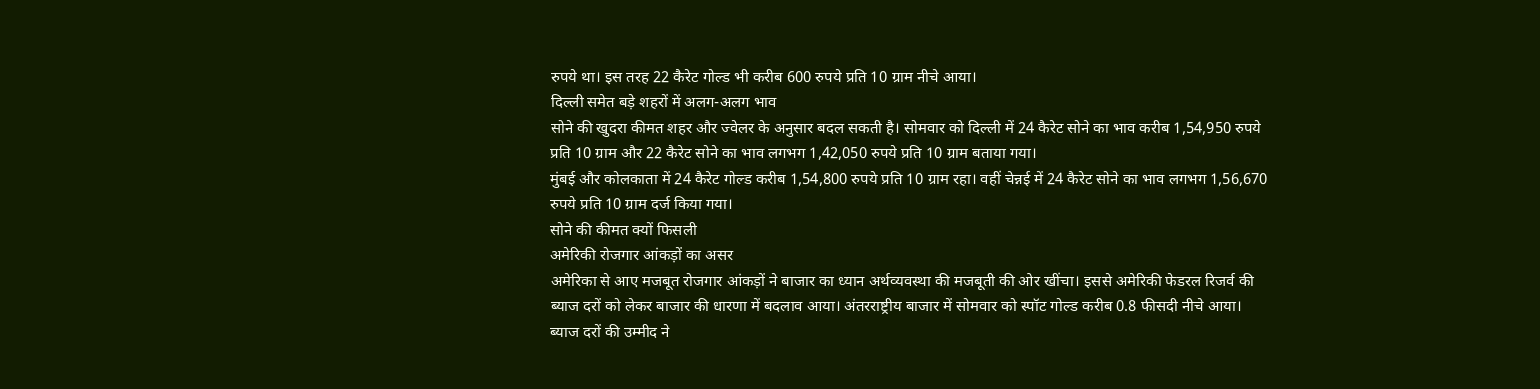रुपये था। इस तरह 22 कैरेट गोल्ड भी करीब 600 रुपये प्रति 10 ग्राम नीचे आया।
दिल्ली समेत बड़े शहरों में अलग-अलग भाव
सोने की खुदरा कीमत शहर और ज्वेलर के अनुसार बदल सकती है। सोमवार को दिल्ली में 24 कैरेट सोने का भाव करीब 1,54,950 रुपये प्रति 10 ग्राम और 22 कैरेट सोने का भाव लगभग 1,42,050 रुपये प्रति 10 ग्राम बताया गया।
मुंबई और कोलकाता में 24 कैरेट गोल्ड करीब 1,54,800 रुपये प्रति 10 ग्राम रहा। वहीं चेन्नई में 24 कैरेट सोने का भाव लगभग 1,56,670 रुपये प्रति 10 ग्राम दर्ज किया गया।
सोने की कीमत क्यों फिसली
अमेरिकी रोजगार आंकड़ों का असर
अमेरिका से आए मजबूत रोजगार आंकड़ों ने बाजार का ध्यान अर्थव्यवस्था की मजबूती की ओर खींचा। इससे अमेरिकी फेडरल रिजर्व की ब्याज दरों को लेकर बाजार की धारणा में बदलाव आया। अंतरराष्ट्रीय बाजार में सोमवार को स्पॉट गोल्ड करीब 0.8 फीसदी नीचे आया।
ब्याज दरों की उम्मीद ने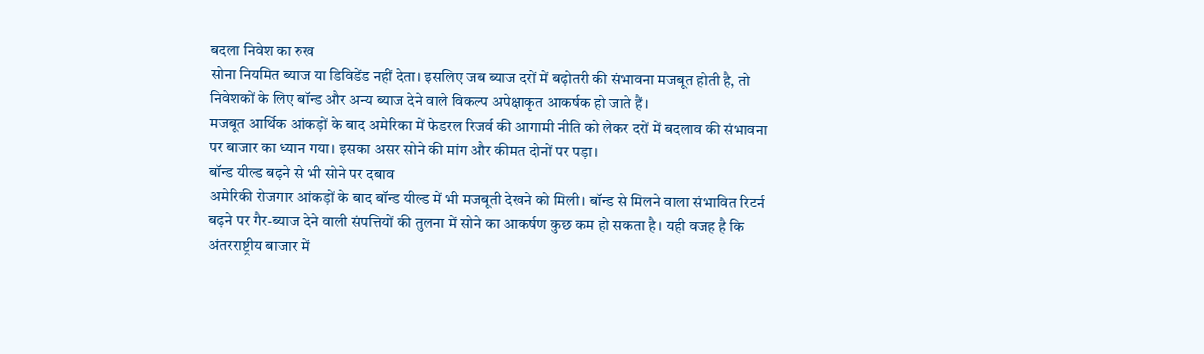बदला निवेश का रुख
सोना नियमित ब्याज या डिविडेंड नहीं देता। इसलिए जब ब्याज दरों में बढ़ोतरी की संभावना मजबूत होती है, तो निवेशकों के लिए बॉन्ड और अन्य ब्याज देने वाले विकल्प अपेक्षाकृत आकर्षक हो जाते हैं।
मजबूत आर्थिक आंकड़ों के बाद अमेरिका में फेडरल रिजर्व की आगामी नीति को लेकर दरों में बदलाव की संभावना पर बाजार का ध्यान गया। इसका असर सोने की मांग और कीमत दोनों पर पड़ा।
बॉन्ड यील्ड बढ़ने से भी सोने पर दबाव
अमेरिकी रोजगार आंकड़ों के बाद बॉन्ड यील्ड में भी मजबूती देखने को मिली। बॉन्ड से मिलने वाला संभावित रिटर्न बढ़ने पर गैर-ब्याज देने वाली संपत्तियों की तुलना में सोने का आकर्षण कुछ कम हो सकता है। यही वजह है कि अंतरराष्ट्रीय बाजार में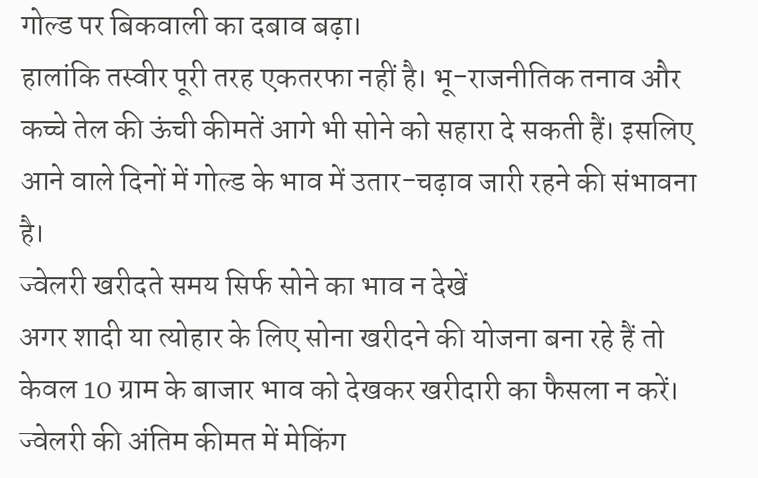गोल्ड पर बिकवाली का दबाव बढ़ा।
हालांकि तस्वीर पूरी तरह एकतरफा नहीं है। भू-राजनीतिक तनाव और कच्चे तेल की ऊंची कीमतें आगे भी सोने को सहारा दे सकती हैं। इसलिए आने वाले दिनों में गोल्ड के भाव में उतार-चढ़ाव जारी रहने की संभावना है।
ज्वेलरी खरीदते समय सिर्फ सोने का भाव न देखें
अगर शादी या त्योहार के लिए सोना खरीदने की योजना बना रहे हैं तो केवल 10 ग्राम के बाजार भाव को देखकर खरीदारी का फैसला न करें। ज्वेलरी की अंतिम कीमत में मेकिंग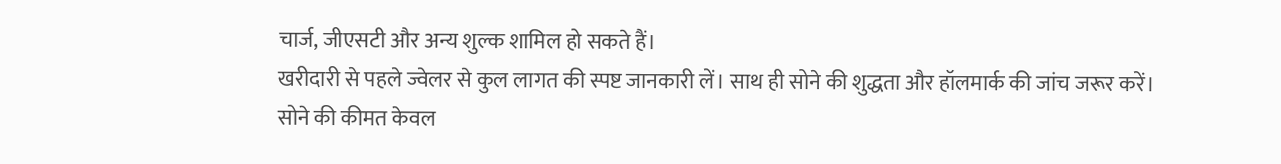चार्ज, जीएसटी और अन्य शुल्क शामिल हो सकते हैं।
खरीदारी से पहले ज्वेलर से कुल लागत की स्पष्ट जानकारी लें। साथ ही सोने की शुद्धता और हॉलमार्क की जांच जरूर करें।
सोने की कीमत केवल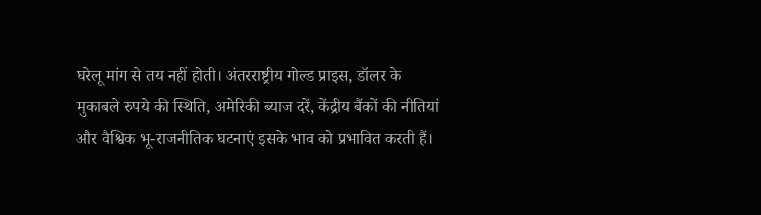घरेलू मांग से तय नहीं होती। अंतरराष्ट्रीय गोल्ड प्राइस, डॉलर के मुकाबले रुपये की स्थिति, अमेरिकी ब्याज दरें, केंद्रीय बैंकों की नीतियां और वैश्विक भू-राजनीतिक घटनाएं इसके भाव को प्रभावित करती हैं।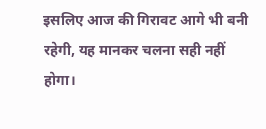इसलिए आज की गिरावट आगे भी बनी रहेगी, यह मानकर चलना सही नहीं होगा।